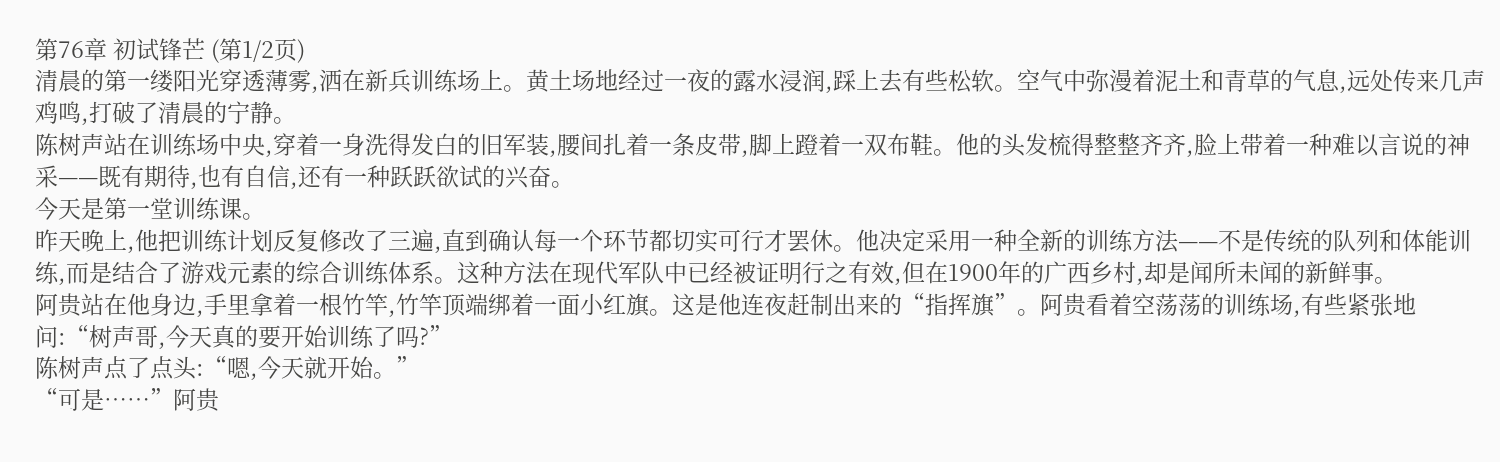第76章 初试锋芒 (第1/2页)
清晨的第一缕阳光穿透薄雾,洒在新兵训练场上。黄土场地经过一夜的露水浸润,踩上去有些松软。空气中弥漫着泥土和青草的气息,远处传来几声鸡鸣,打破了清晨的宁静。
陈树声站在训练场中央,穿着一身洗得发白的旧军装,腰间扎着一条皮带,脚上蹬着一双布鞋。他的头发梳得整整齐齐,脸上带着一种难以言说的神采——既有期待,也有自信,还有一种跃跃欲试的兴奋。
今天是第一堂训练课。
昨天晚上,他把训练计划反复修改了三遍,直到确认每一个环节都切实可行才罢休。他决定采用一种全新的训练方法——不是传统的队列和体能训练,而是结合了游戏元素的综合训练体系。这种方法在现代军队中已经被证明行之有效,但在1900年的广西乡村,却是闻所未闻的新鲜事。
阿贵站在他身边,手里拿着一根竹竿,竹竿顶端绑着一面小红旗。这是他连夜赶制出来的“指挥旗”。阿贵看着空荡荡的训练场,有些紧张地问:“树声哥,今天真的要开始训练了吗?”
陈树声点了点头:“嗯,今天就开始。”
“可是……”阿贵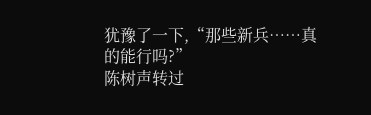犹豫了一下,“那些新兵……真的能行吗?”
陈树声转过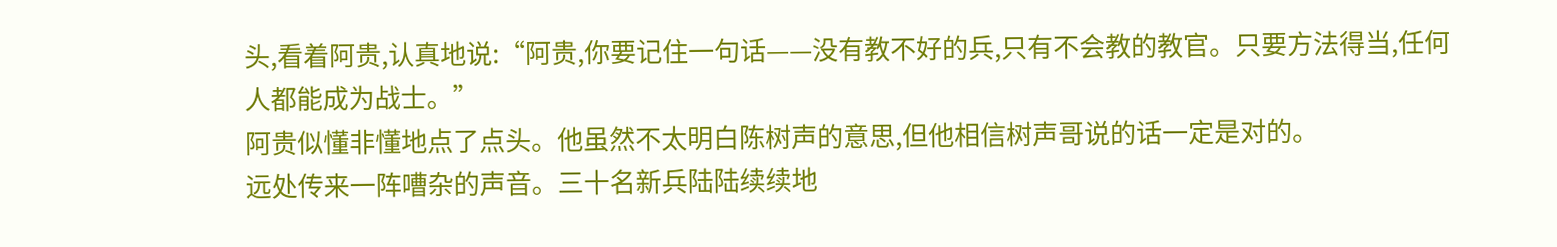头,看着阿贵,认真地说:“阿贵,你要记住一句话——没有教不好的兵,只有不会教的教官。只要方法得当,任何人都能成为战士。”
阿贵似懂非懂地点了点头。他虽然不太明白陈树声的意思,但他相信树声哥说的话一定是对的。
远处传来一阵嘈杂的声音。三十名新兵陆陆续续地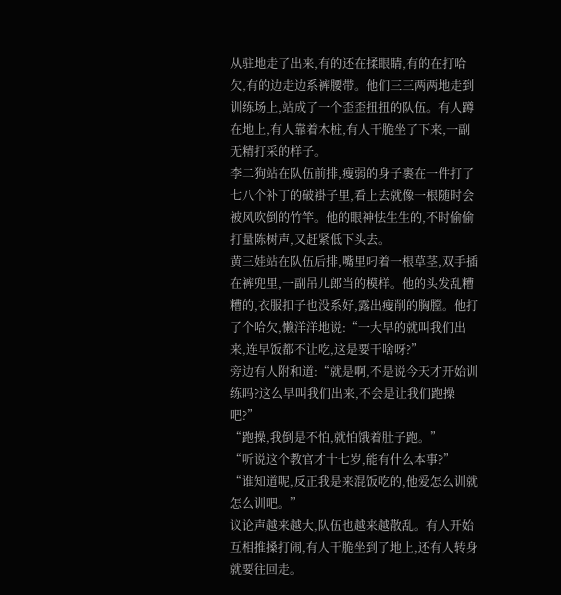从驻地走了出来,有的还在揉眼睛,有的在打哈欠,有的边走边系裤腰带。他们三三两两地走到训练场上,站成了一个歪歪扭扭的队伍。有人蹲在地上,有人靠着木桩,有人干脆坐了下来,一副无精打采的样子。
李二狗站在队伍前排,瘦弱的身子裹在一件打了七八个补丁的破褂子里,看上去就像一根随时会被风吹倒的竹竿。他的眼神怯生生的,不时偷偷打量陈树声,又赶紧低下头去。
黄三娃站在队伍后排,嘴里叼着一根草茎,双手插在裤兜里,一副吊儿郎当的模样。他的头发乱糟糟的,衣服扣子也没系好,露出瘦削的胸膛。他打了个哈欠,懒洋洋地说:“一大早的就叫我们出来,连早饭都不让吃,这是要干啥呀?”
旁边有人附和道:“就是啊,不是说今天才开始训练吗?这么早叫我们出来,不会是让我们跑操吧?”
“跑操,我倒是不怕,就怕饿着肚子跑。”
“听说这个教官才十七岁,能有什么本事?”
“谁知道呢,反正我是来混饭吃的,他爱怎么训就怎么训吧。”
议论声越来越大,队伍也越来越散乱。有人开始互相推搡打闹,有人干脆坐到了地上,还有人转身就要往回走。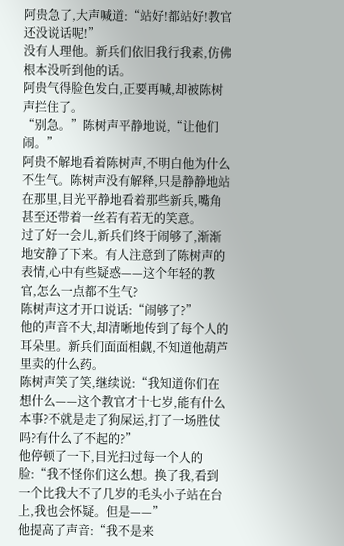阿贵急了,大声喊道:“站好!都站好!教官还没说话呢!”
没有人理他。新兵们依旧我行我素,仿佛根本没听到他的话。
阿贵气得脸色发白,正要再喊,却被陈树声拦住了。
“别急。”陈树声平静地说,“让他们闹。”
阿贵不解地看着陈树声,不明白他为什么不生气。陈树声没有解释,只是静静地站在那里,目光平静地看着那些新兵,嘴角甚至还带着一丝若有若无的笑意。
过了好一会儿,新兵们终于闹够了,渐渐地安静了下来。有人注意到了陈树声的表情,心中有些疑惑——这个年轻的教官,怎么一点都不生气?
陈树声这才开口说话:“闹够了?”
他的声音不大,却清晰地传到了每个人的耳朵里。新兵们面面相觑,不知道他葫芦里卖的什么药。
陈树声笑了笑,继续说:“我知道你们在想什么——这个教官才十七岁,能有什么本事?不就是走了狗屎运,打了一场胜仗吗?有什么了不起的?”
他停顿了一下,目光扫过每一个人的脸:“我不怪你们这么想。换了我,看到一个比我大不了几岁的毛头小子站在台上,我也会怀疑。但是——”
他提高了声音:“我不是来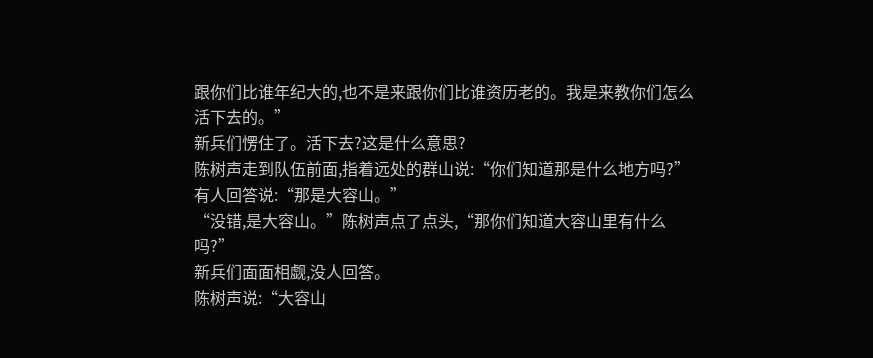跟你们比谁年纪大的,也不是来跟你们比谁资历老的。我是来教你们怎么活下去的。”
新兵们愣住了。活下去?这是什么意思?
陈树声走到队伍前面,指着远处的群山说:“你们知道那是什么地方吗?”
有人回答说:“那是大容山。”
“没错,是大容山。”陈树声点了点头,“那你们知道大容山里有什么吗?”
新兵们面面相觑,没人回答。
陈树声说:“大容山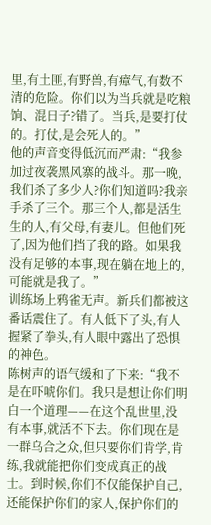里,有土匪,有野兽,有瘴气,有数不清的危险。你们以为当兵就是吃粮饷、混日子?错了。当兵,是要打仗的。打仗,是会死人的。”
他的声音变得低沉而严肃:“我参加过夜袭黑风寨的战斗。那一晚,我们杀了多少人?你们知道吗?我亲手杀了三个。那三个人,都是活生生的人,有父母,有妻儿。但他们死了,因为他们挡了我的路。如果我没有足够的本事,现在躺在地上的,可能就是我了。”
训练场上鸦雀无声。新兵们都被这番话震住了。有人低下了头,有人握紧了拳头,有人眼中露出了恐惧的神色。
陈树声的语气缓和了下来:“我不是在吓唬你们。我只是想让你们明白一个道理——在这个乱世里,没有本事,就活不下去。你们现在是一群乌合之众,但只要你们肯学,肯练,我就能把你们变成真正的战士。到时候,你们不仅能保护自己,还能保护你们的家人,保护你们的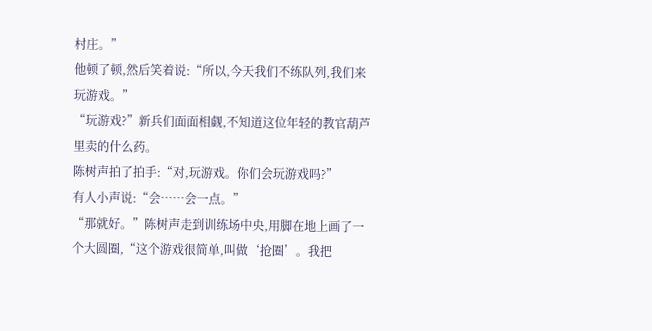村庄。”
他顿了顿,然后笑着说:“所以,今天我们不练队列,我们来玩游戏。”
“玩游戏?”新兵们面面相觑,不知道这位年轻的教官葫芦里卖的什么药。
陈树声拍了拍手:“对,玩游戏。你们会玩游戏吗?”
有人小声说:“会……会一点。”
“那就好。”陈树声走到训练场中央,用脚在地上画了一个大圆圈,“这个游戏很简单,叫做‘抢圈’。我把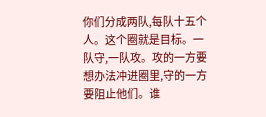你们分成两队,每队十五个人。这个圈就是目标。一队守,一队攻。攻的一方要想办法冲进圈里,守的一方要阻止他们。谁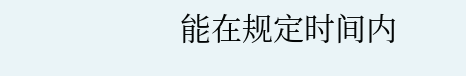能在规定时间内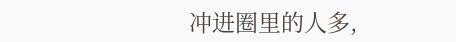冲进圈里的人多,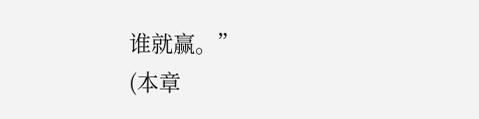谁就赢。”
(本章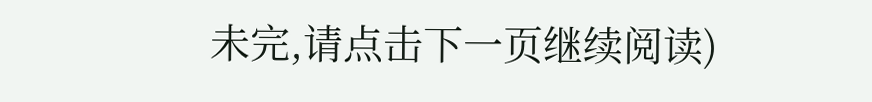未完,请点击下一页继续阅读)